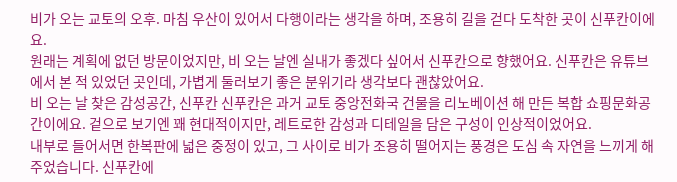비가 오는 교토의 오후. 마침 우산이 있어서 다행이라는 생각을 하며, 조용히 길을 걷다 도착한 곳이 신푸칸이에요.
원래는 계획에 없던 방문이었지만, 비 오는 날엔 실내가 좋겠다 싶어서 신푸칸으로 향했어요. 신푸칸은 유튜브에서 본 적 있었던 곳인데, 가볍게 둘러보기 좋은 분위기라 생각보다 괜찮았어요.
비 오는 날 찾은 감성공간, 신푸칸 신푸칸은 과거 교토 중앙전화국 건물을 리노베이션 해 만든 복합 쇼핑문화공간이에요. 겉으로 보기엔 꽤 현대적이지만, 레트로한 감성과 디테일을 담은 구성이 인상적이었어요.
내부로 들어서면 한복판에 넓은 중정이 있고, 그 사이로 비가 조용히 떨어지는 풍경은 도심 속 자연을 느끼게 해주었습니다. 신푸칸에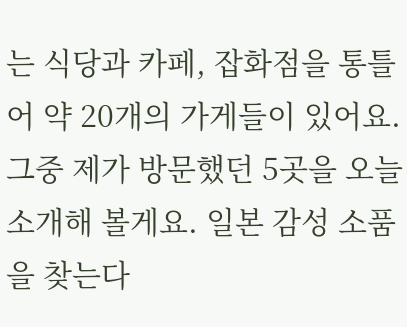는 식당과 카페, 잡화점을 통틀어 약 20개의 가게들이 있어요.
그중 제가 방문했던 5곳을 오늘 소개해 볼게요. 일본 감성 소품을 찾는다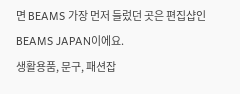면 BEAMS 가장 먼저 들렀던 곳은 편집샵인 BEAMS JAPAN이에요.
생활용품, 문구, 패션잡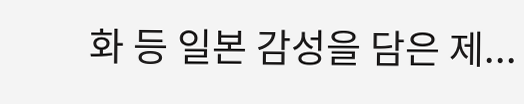화 등 일본 감성을 담은 제...